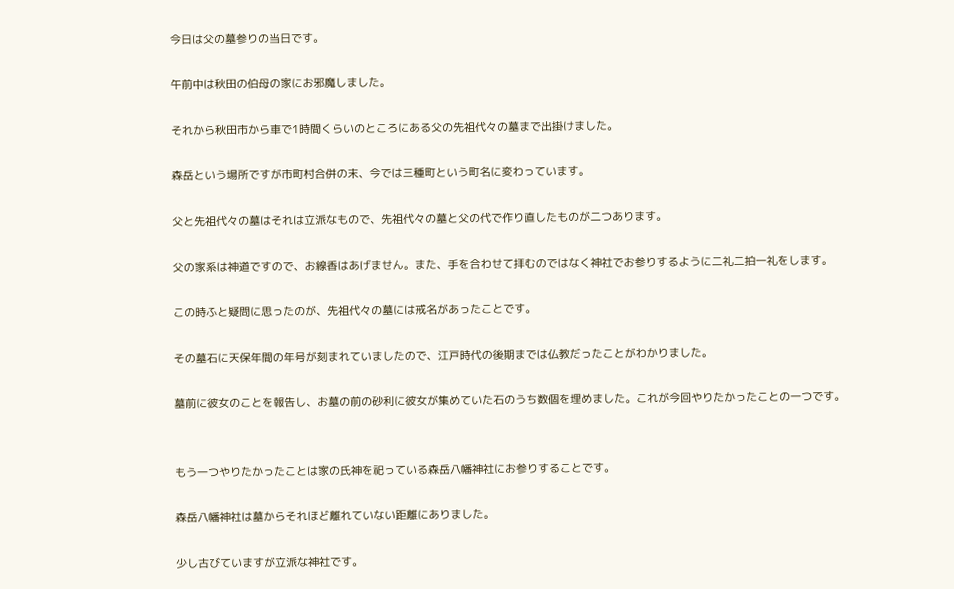今日は父の墓参りの当日です。

午前中は秋田の伯母の家にお邪魔しました。

それから秋田市から車で1時間くらいのところにある父の先祖代々の墓まで出掛けました。

森岳という場所ですが市町村合併の末、今では三種町という町名に変わっています。

父と先祖代々の墓はそれは立派なもので、先祖代々の墓と父の代で作り直したものが二つあります。

父の家系は神道ですので、お線香はあげません。また、手を合わせて拝むのではなく神社でお参りするように二礼二拍一礼をします。

この時ふと疑問に思ったのが、先祖代々の墓には戒名があったことです。

その墓石に天保年間の年号が刻まれていましたので、江戸時代の後期までは仏教だったことがわかりました。

墓前に彼女のことを報告し、お墓の前の砂利に彼女が集めていた石のうち数個を埋めました。これが今回やりたかったことの一つです。


もう一つやりたかったことは家の氏神を祀っている森岳八幡神社にお参りすることです。

森岳八幡神社は墓からそれほど離れていない距離にありました。

少し古びていますが立派な神社です。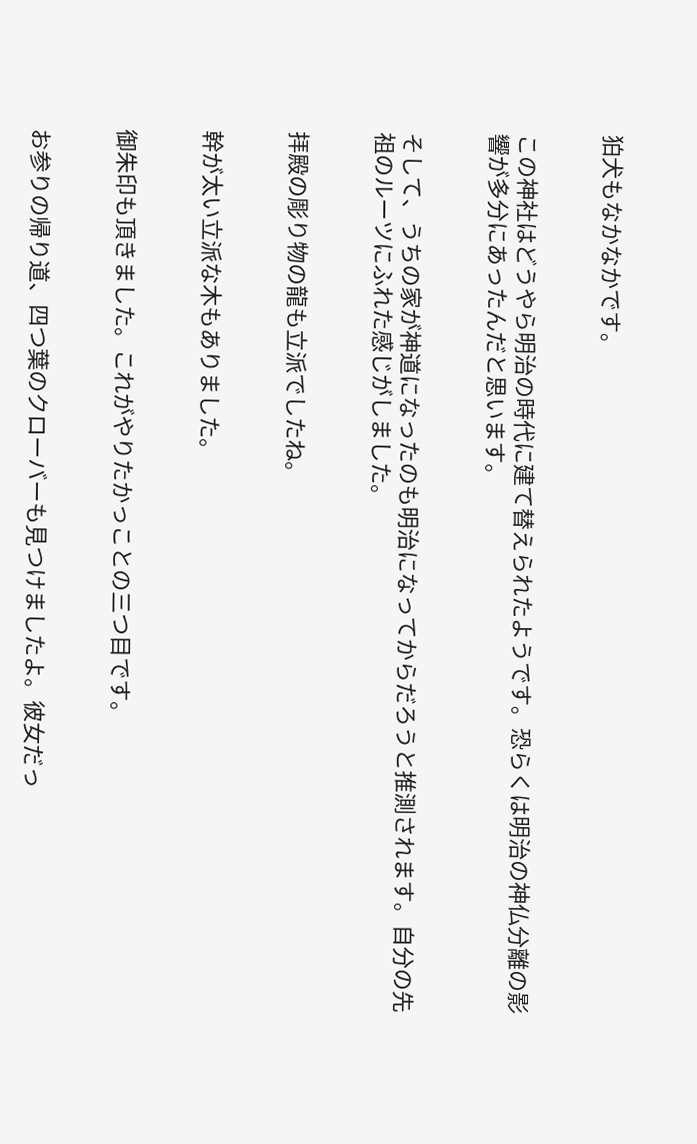狛犬もなかなかです。


この神社はどうやら明治の時代に建て替えられたようです。恐らくは明治の神仏分離の影響が多分にあったんだと思います。


そして、うちの家が神道になったのも明治になってからだろうと推測されます。自分の先祖のルーツにふれた感じがしました。


拝殿の彫り物の龍も立派でしたね。


幹が太い立派な木もありました。


御朱印も頂きました。これがやりたかっことの三つ目です。


お参りの帰り道、四つ葉のクローバーも見つけましたよ。彼女だっ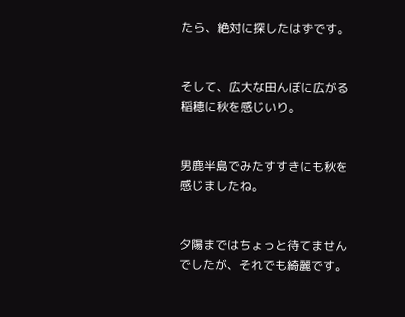たら、絶対に探したはずです。


そして、広大な田んぼに広がる稲穂に秋を感じいり。


男鹿半島でみたすすきにも秋を感じましたね。


夕陽まではちょっと待てませんでしたが、それでも綺麗です。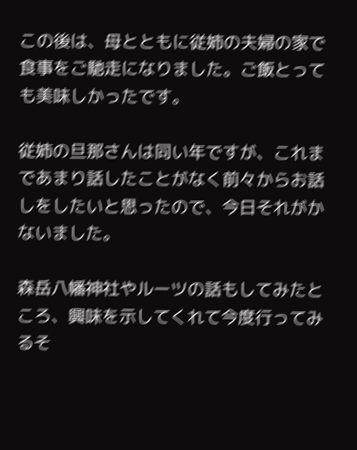この後は、母とともに従姉の夫婦の家で食事をご馳走になりました。ご飯とっても美味しかったです。

従姉の旦那さんは同い年ですが、これまであまり話したことがなく前々からお話しをしたいと思ったので、今日それがかないました。

森岳八幡神社やルーツの話もしてみたところ、興味を示してくれて今度行ってみるそ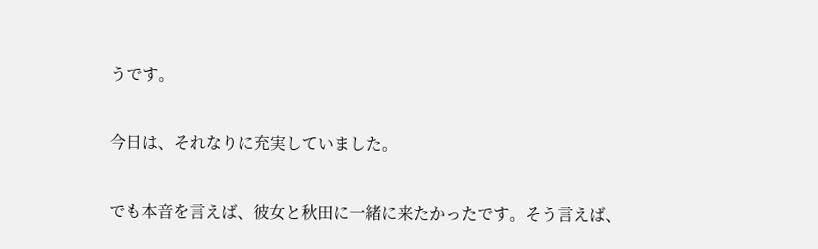うです。

今日は、それなりに充実していました。

でも本音を言えば、彼女と秋田に一緒に来たかったです。そう言えば、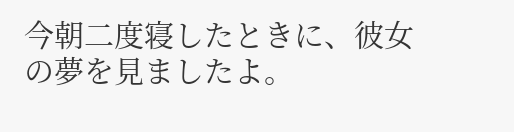今朝二度寝したときに、彼女の夢を見ましたよ。